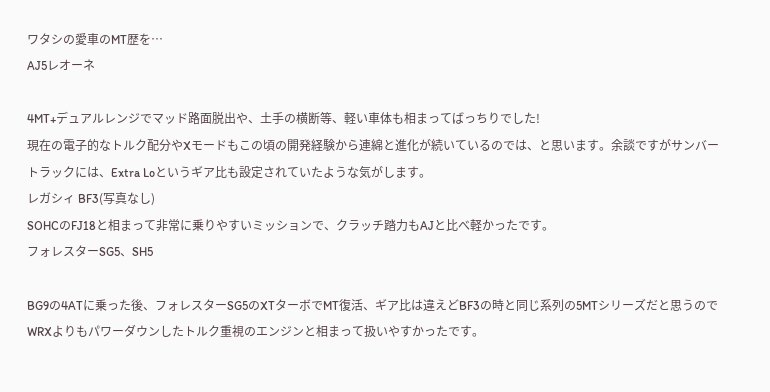ワタシの愛車のMT歴を…
AJ5レオーネ

4MT+デュアルレンジでマッド路面脱出や、土手の横断等、軽い車体も相まってばっちりでした!
現在の電子的なトルク配分やXモードもこの頃の開発経験から連綿と進化が続いているのでは、と思います。余談ですがサンバートラックには、Extra Loというギア比も設定されていたような気がします。
レガシィ BF3(写真なし)
SOHCのFJ18と相まって非常に乗りやすいミッションで、クラッチ踏力もAJと比べ軽かったです。
フォレスターSG5、SH5

BG9の4ATに乗った後、フォレスターSG5のXTターボでMT復活、ギア比は違えどBF3の時と同じ系列の5MTシリーズだと思うのでWRXよりもパワーダウンしたトルク重視のエンジンと相まって扱いやすかったです。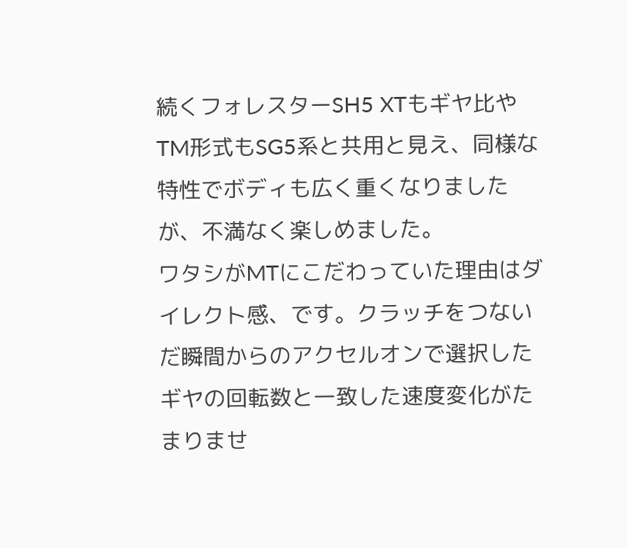続くフォレスターSH5 XTもギヤ比やTM形式もSG5系と共用と見え、同様な特性でボディも広く重くなりましたが、不満なく楽しめました。
ワタシがMTにこだわっていた理由はダイレクト感、です。クラッチをつないだ瞬間からのアクセルオンで選択したギヤの回転数と一致した速度変化がたまりませ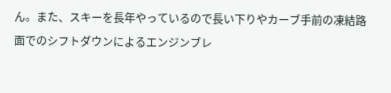ん。また、スキーを長年やっているので長い下りやカーブ手前の凍結路面でのシフトダウンによるエンジンブレ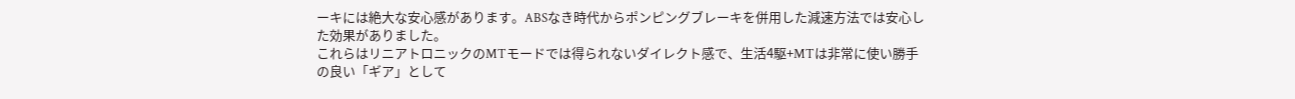ーキには絶大な安心感があります。ABSなき時代からポンピングブレーキを併用した減速方法では安心した効果がありました。
これらはリニアトロニックのMTモードでは得られないダイレクト感で、生活4駆+MTは非常に使い勝手の良い「ギア」として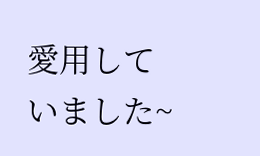愛用していました~